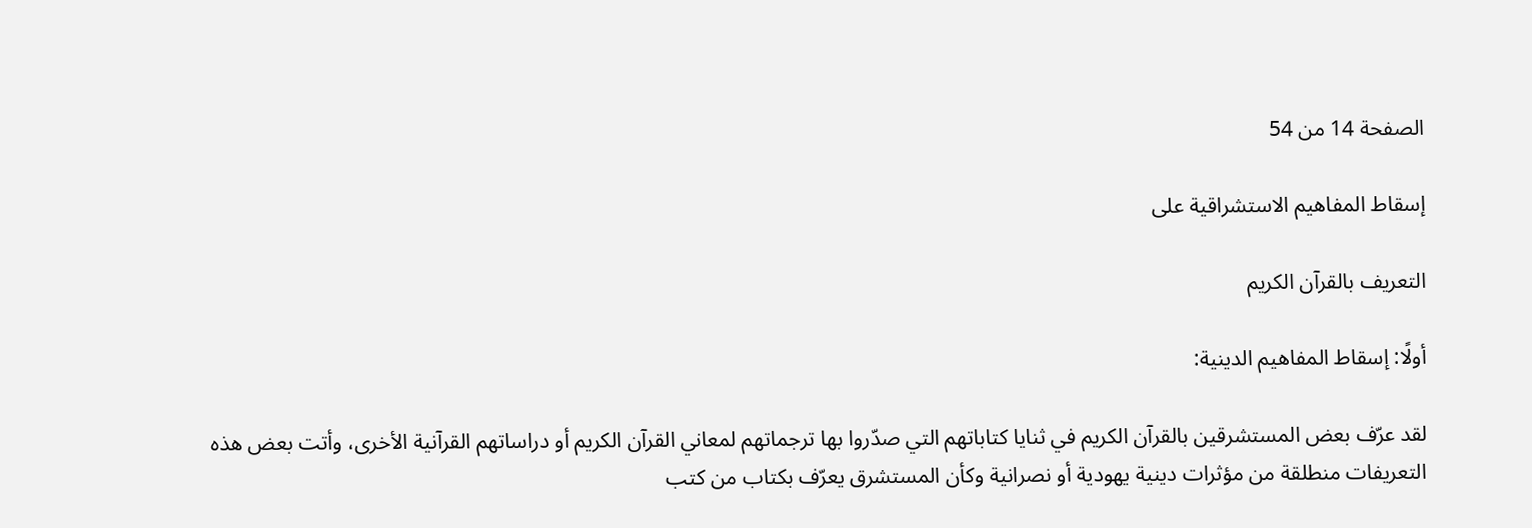الصفحة 14 من 54

إسقاط المفاهيم الاستشراقية على

التعريف بالقرآن الكريم

أولًا: إسقاط المفاهيم الدينية:

لقد عرّف بعض المستشرقين بالقرآن الكريم في ثنايا كتاباتهم التي صدّروا بها ترجماتهم لمعاني القرآن الكريم أو دراساتهم القرآنية الأخرى، وأتت بعض هذه التعريفات منطلقة من مؤثرات دينية يهودية أو نصرانية وكأن المستشرق يعرّف بكتاب من كتب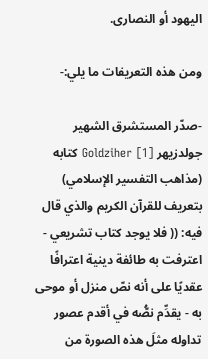اليهود أو النصارى.

ومن هذه التعريفات ما يلي:-

-صدّر المستشرق الشهير جولدزيهر Goldziher [1] كتابه (مذاهب التفسير الإسلامي) بتعريف للقرآن الكريم والذي قال فيه: (( فلا يوجد كتاب تشريعي - اعترفت به طائفة دينية اعترافًا عقديًا على أنه نصّ منزل أو موحى به - يقدِّم نصُّه في أقدم عصور تداوله مثلَ هذه الصورة من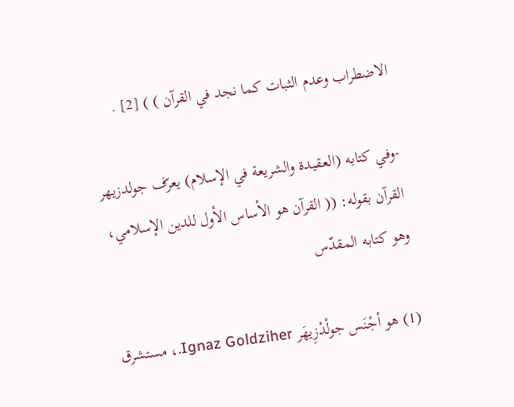الاضطراب وعدم الثبات كما نجد في القرآن ) ) [2] .

-وفي كتابه (العقيدة والشريعة في الإسلام) يعرّف جولدزيهر القرآن بقوله: (( القرآن هو الأساس الأول للدين الإسلامي، وهو كتابه المقدّس

(1) هو أجْنَس جولْدْزِيهَر Ignaz Goldziher.، مستشرق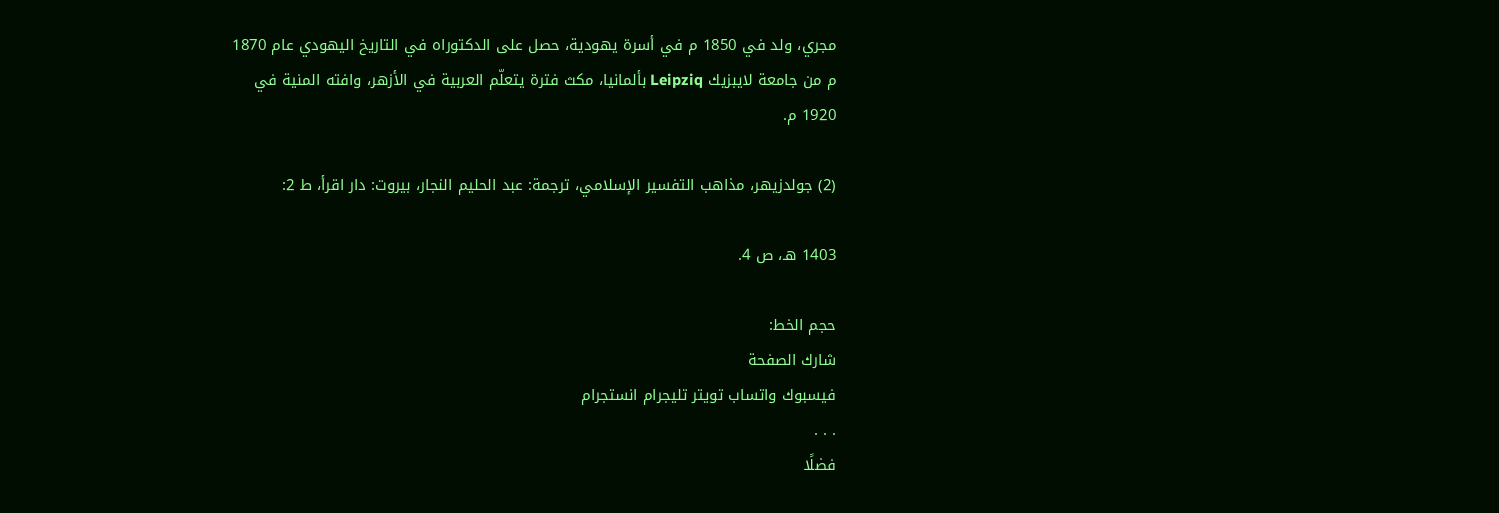مجري، ولد في 1850 م في أسرة يهودية، حصل على الدكتوراه في التاريخ اليهودي عام 1870 م من جامعة لايبزيك Leipziq بألمانيا، مكث فترة يتعلّم العربية في الأزهر، وافته المنية في 1920 م.

(2) جولدزيهر، مذاهب التفسير الإسلامي، ترجمة: عبد الحليم النجار، بيروت: دار اقرأ، ط 2:

1403 هـ، ص 4.

حجم الخط:
شارك الصفحة
فيسبوك واتساب تويتر تليجرام انستجرام
. . .
فضلًا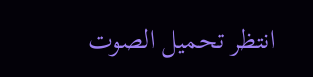انتظر تحميل الصوت